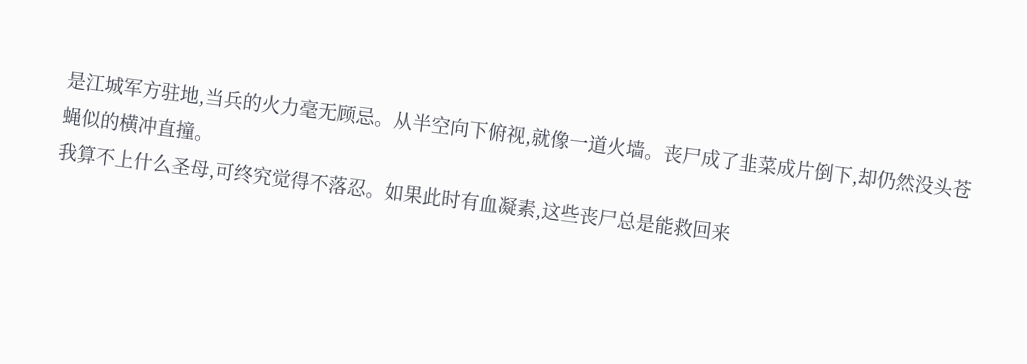是江城军方驻地,当兵的火力毫无顾忌。从半空向下俯视,就像一道火墙。丧尸成了韭菜成片倒下,却仍然没头苍蝇似的横冲直撞。
我算不上什么圣母,可终究觉得不落忍。如果此时有血凝素,这些丧尸总是能救回来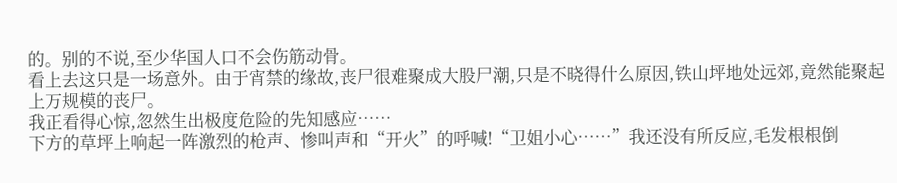的。别的不说,至少华国人口不会伤筋动骨。
看上去这只是一场意外。由于宵禁的缘故,丧尸很难聚成大股尸潮,只是不晓得什么原因,铁山坪地处远郊,竟然能聚起上万规模的丧尸。
我正看得心惊,忽然生出极度危险的先知感应……
下方的草坪上响起一阵激烈的枪声、惨叫声和“开火”的呼喊!“卫姐小心……”我还没有所反应,毛发根根倒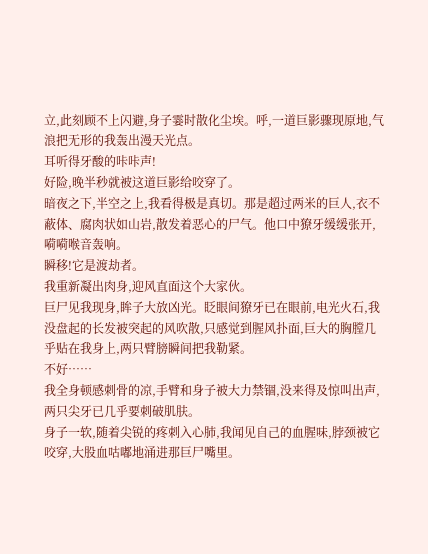立,此刻顾不上闪避,身子霎时散化尘埃。呼,一道巨影骤现原地,气浪把无形的我轰出漫天光点。
耳听得牙酸的咔咔声!
好险,晚半秒就被这道巨影给咬穿了。
暗夜之下,半空之上,我看得极是真切。那是超过两米的巨人,衣不蔽体、腐肉状如山岩,散发着恶心的尸气。他口中獠牙缓缓张开,嗬嗬喉音轰响。
瞬移!它是渡劫者。
我重新凝出肉身,迎风直面这个大家伙。
巨尸见我现身,眸子大放凶光。眨眼间獠牙已在眼前,电光火石,我没盘起的长发被突起的风吹散,只感觉到腥风扑面,巨大的胸膛几乎贴在我身上,两只臂膀瞬间把我勒紧。
不好……
我全身顿感刺骨的凉,手臂和身子被大力禁锢,没来得及惊叫出声,两只尖牙已几乎要刺破肌肤。
身子一软,随着尖锐的疼刺入心肺,我闻见自己的血腥味,脖颈被它咬穿,大股血咕嘟地涌进那巨尸嘴里。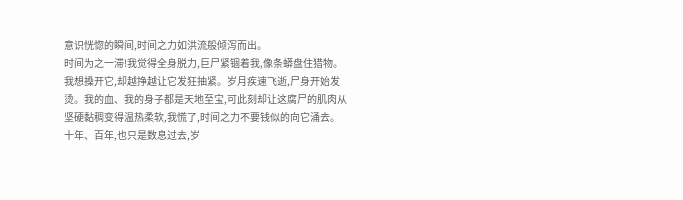意识恍惚的瞬间,时间之力如洪流般倾泻而出。
时间为之一滞!我觉得全身脱力,巨尸紧锢着我,像条蟒盘住猎物。我想搡开它,却越挣越让它发狂抽紧。岁月疾速飞逝,尸身开始发烫。我的血、我的身子都是天地至宝,可此刻却让这腐尸的肌肉从坚硬黏稠变得温热柔软,我慌了,时间之力不要钱似的向它涌去。
十年、百年,也只是数息过去,岁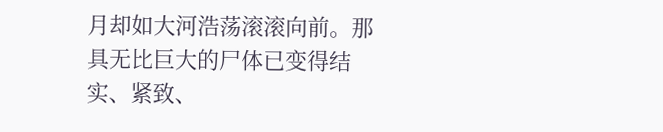月却如大河浩荡滚滚向前。那具无比巨大的尸体已变得结实、紧致、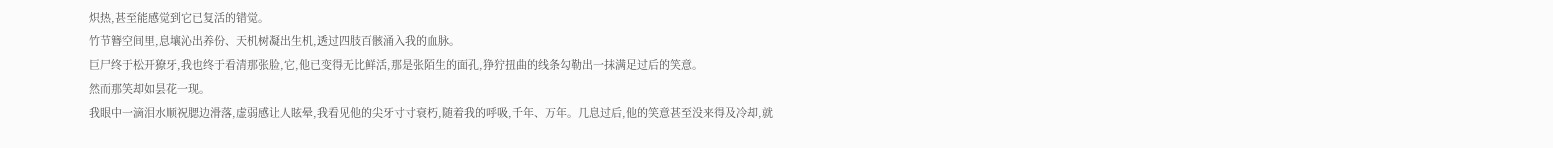炽热,甚至能感觉到它已复活的错觉。
竹节簪空间里,息壤沁出养份、天机树凝出生机,透过四肢百骸涌入我的血脉。
巨尸终于松开獠牙,我也终于看清那张脸,它,他已变得无比鲜活,那是张陌生的面孔,狰狞扭曲的线条勾勒出一抹满足过后的笑意。
然而那笑却如昙花一现。
我眼中一滴泪水顺祝腮边滑落,虚弱感让人眩晕,我看见他的尖牙寸寸衰朽,随着我的呼吸,千年、万年。几息过后,他的笑意甚至没来得及冷却,就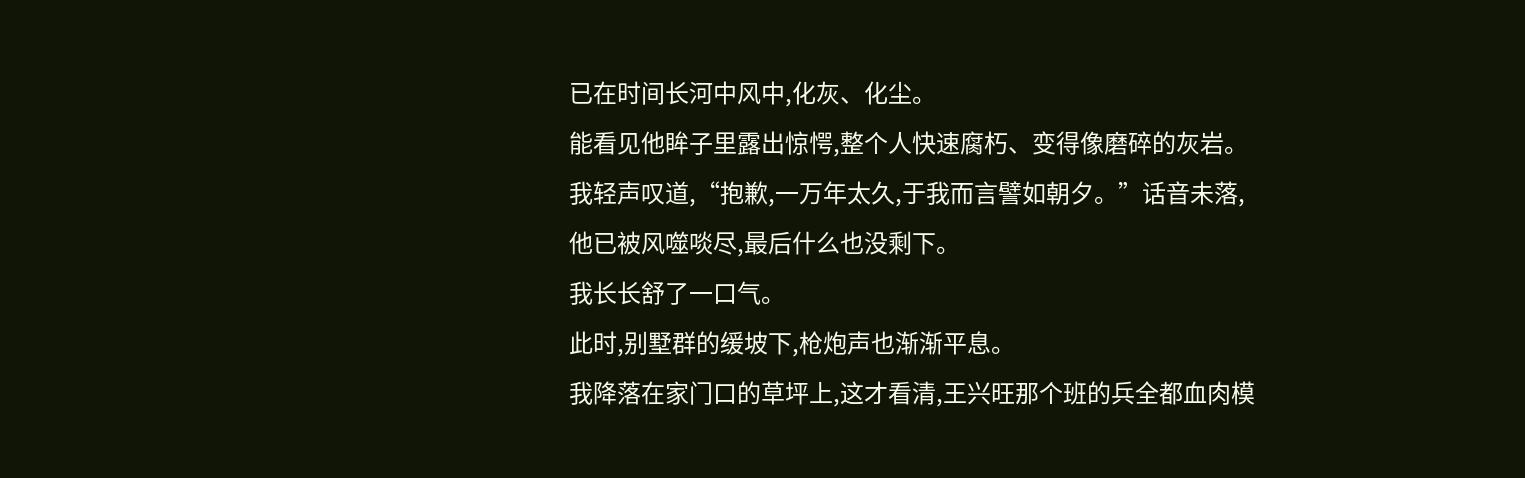已在时间长河中风中,化灰、化尘。
能看见他眸子里露出惊愕,整个人快速腐朽、变得像磨碎的灰岩。
我轻声叹道,“抱歉,一万年太久,于我而言譬如朝夕。”话音未落,他已被风噬啖尽,最后什么也没剩下。
我长长舒了一口气。
此时,别墅群的缓坡下,枪炮声也渐渐平息。
我降落在家门口的草坪上,这才看清,王兴旺那个班的兵全都血肉模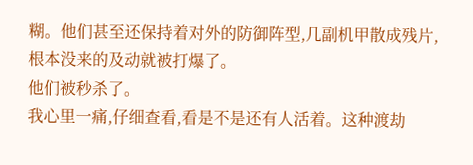糊。他们甚至还保持着对外的防御阵型,几副机甲散成残片,根本没来的及动就被打爆了。
他们被秒杀了。
我心里一痛,仔细查看,看是不是还有人活着。这种渡劫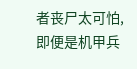者丧尸太可怕,即便是机甲兵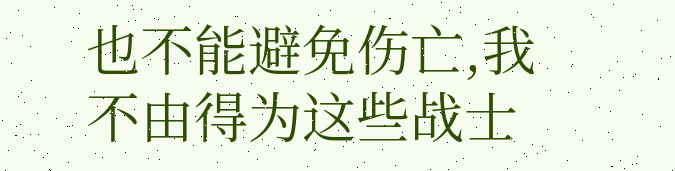也不能避免伤亡,我不由得为这些战士